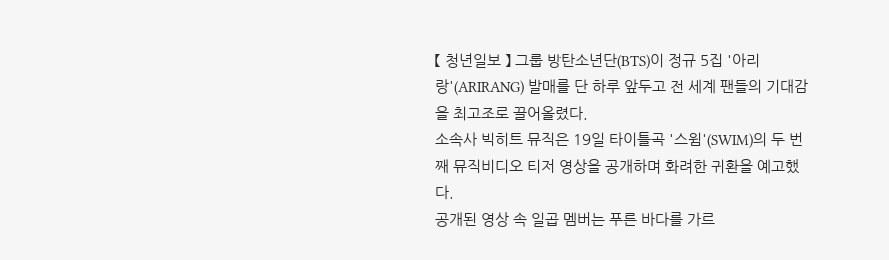【 청년일보 】 그룹 방탄소년단(BTS)이 정규 5집 '아리랑'(ARIRANG) 발매를 단 하루 앞두고 전 세계 팬들의 기대감을 최고조로 끌어올렸다.
소속사 빅히트 뮤직은 19일 타이틀곡 '스윔'(SWIM)의 두 번째 뮤직비디오 티저 영상을 공개하며 화려한 귀환을 예고했다.
공개된 영상 속 일곱 멤버는 푸른 바다를 가르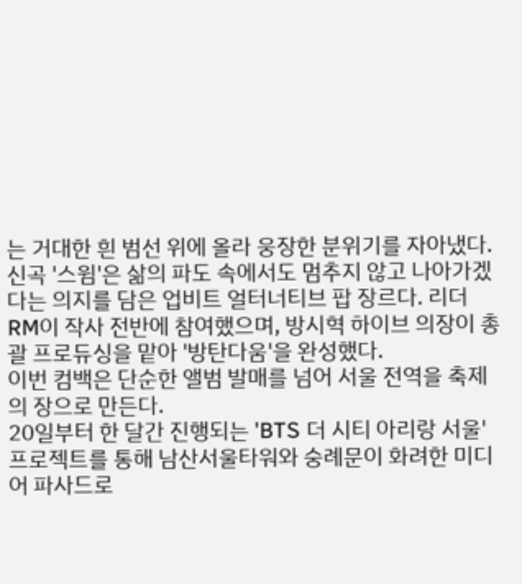는 거대한 흰 범선 위에 올라 웅장한 분위기를 자아냈다.
신곡 '스윔'은 삶의 파도 속에서도 멈추지 않고 나아가겠다는 의지를 담은 업비트 얼터너티브 팝 장르다. 리더 RM이 작사 전반에 참여했으며, 방시혁 하이브 의장이 총괄 프로듀싱을 맡아 '방탄다움'을 완성했다.
이번 컴백은 단순한 앨범 발매를 넘어 서울 전역을 축제의 장으로 만든다.
20일부터 한 달간 진행되는 'BTS 더 시티 아리랑 서울' 프로젝트를 통해 남산서울타워와 숭례문이 화려한 미디어 파사드로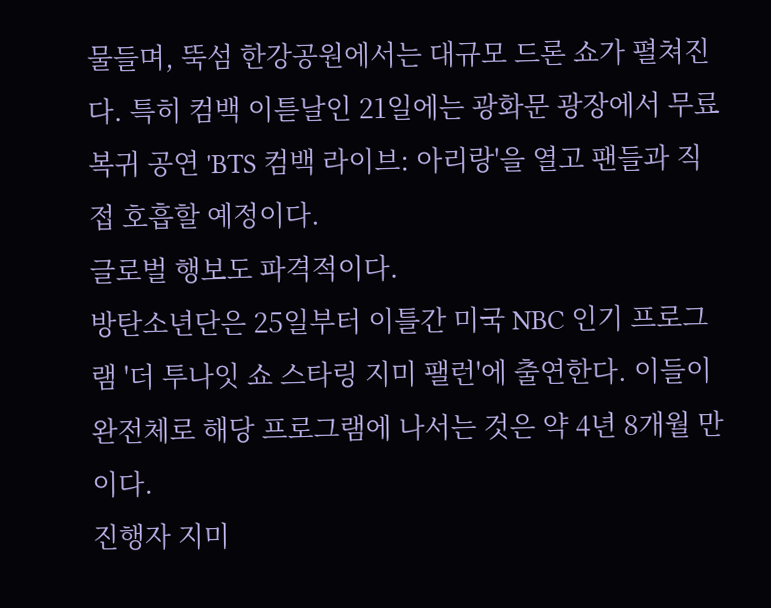물들며, 뚝섬 한강공원에서는 대규모 드론 쇼가 펼쳐진다. 특히 컴백 이튿날인 21일에는 광화문 광장에서 무료 복귀 공연 'BTS 컴백 라이브: 아리랑'을 열고 팬들과 직접 호흡할 예정이다.
글로벌 행보도 파격적이다.
방탄소년단은 25일부터 이틀간 미국 NBC 인기 프로그램 '더 투나잇 쇼 스타링 지미 팰런'에 출연한다. 이들이 완전체로 해당 프로그램에 나서는 것은 약 4년 8개월 만이다.
진행자 지미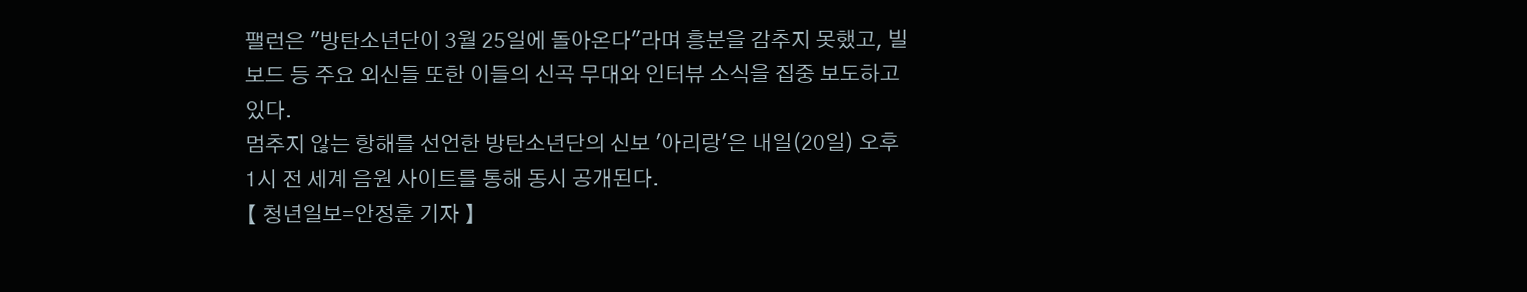팰런은 "방탄소년단이 3월 25일에 돌아온다"라며 흥분을 감추지 못했고, 빌보드 등 주요 외신들 또한 이들의 신곡 무대와 인터뷰 소식을 집중 보도하고 있다.
멈추지 않는 항해를 선언한 방탄소년단의 신보 '아리랑'은 내일(20일) 오후 1시 전 세계 음원 사이트를 통해 동시 공개된다.
【 청년일보=안정훈 기자 】